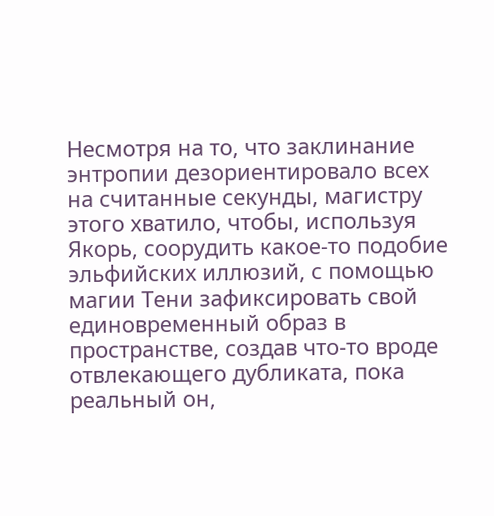Несмотря на то, что заклинание энтропии дезориентировало всех на считанные секунды, магистру этого хватило, чтобы, используя Якорь, соорудить какое-то подобие эльфийских иллюзий, с помощью магии Тени зафиксировать свой единовременный образ в пространстве, создав что-то вроде отвлекающего дубликата, пока реальный он,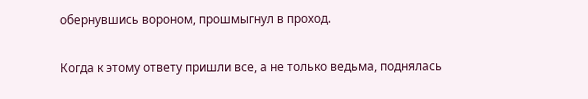обернувшись вороном, прошмыгнул в проход.

Когда к этому ответу пришли все, а не только ведьма, поднялась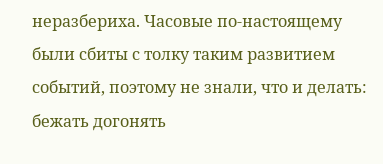неразбериха. Часовые по-настоящему были сбиты с толку таким развитием событий, поэтому не знали, что и делать: бежать догонять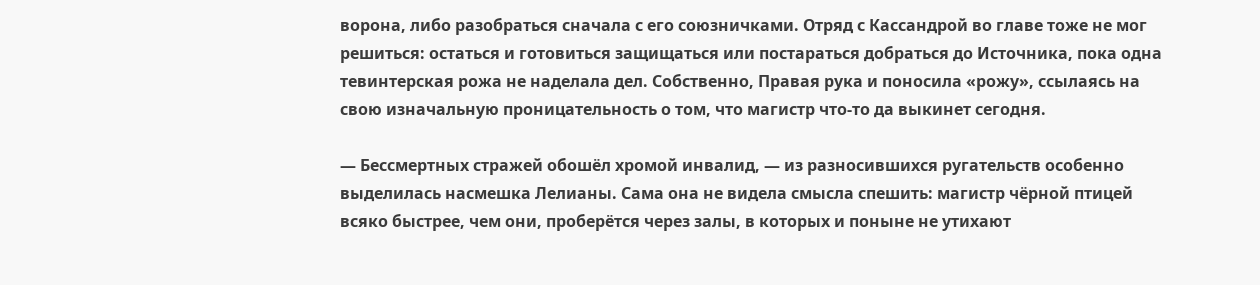ворона, либо разобраться сначала с его союзничками. Отряд с Кассандрой во главе тоже не мог решиться: остаться и готовиться защищаться или постараться добраться до Источника, пока одна тевинтерская рожа не наделала дел. Собственно, Правая рука и поносила «рожу», ссылаясь на свою изначальную проницательность о том, что магистр что-то да выкинет сегодня.

— Бессмертных стражей обошёл хромой инвалид, — из разносившихся ругательств особенно выделилась насмешка Лелианы. Сама она не видела смысла спешить: магистр чёрной птицей всяко быстрее, чем они, проберётся через залы, в которых и поныне не утихают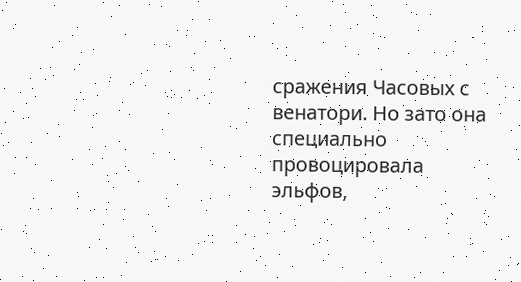сражения Часовых с венатори. Но зато она специально провоцировала эльфов,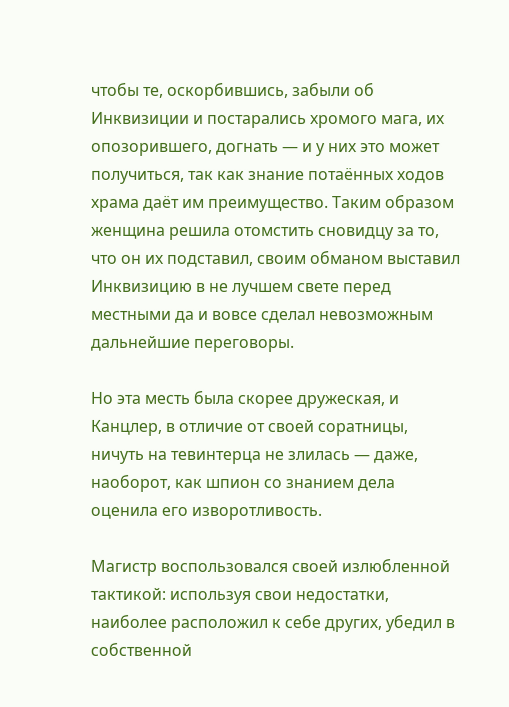чтобы те, оскорбившись, забыли об Инквизиции и постарались хромого мага, их опозорившего, догнать — и у них это может получиться, так как знание потаённых ходов храма даёт им преимущество. Таким образом женщина решила отомстить сновидцу за то, что он их подставил, своим обманом выставил Инквизицию в не лучшем свете перед местными да и вовсе сделал невозможным дальнейшие переговоры.

Но эта месть была скорее дружеская, и Канцлер, в отличие от своей соратницы, ничуть на тевинтерца не злилась — даже, наоборот, как шпион со знанием дела оценила его изворотливость.

Магистр воспользовался своей излюбленной тактикой: используя свои недостатки, наиболее расположил к себе других, убедил в собственной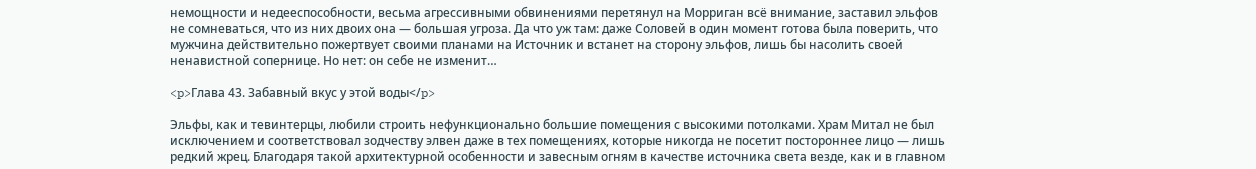немощности и недееспособности, весьма агрессивными обвинениями перетянул на Морриган всё внимание, заставил эльфов не сомневаться, что из них двоих она — большая угроза. Да что уж там: даже Соловей в один момент готова была поверить, что мужчина действительно пожертвует своими планами на Источник и встанет на сторону эльфов, лишь бы насолить своей ненавистной сопернице. Но нет: он себе не изменит…

<p>Глава 43. Забавный вкус у этой воды</p>

Эльфы, как и тевинтерцы, любили строить нефункционально большие помещения с высокими потолками. Храм Митал не был исключением и соответствовал зодчеству элвен даже в тех помещениях, которые никогда не посетит постороннее лицо — лишь редкий жрец. Благодаря такой архитектурной особенности и завесным огням в качестве источника света везде, как и в главном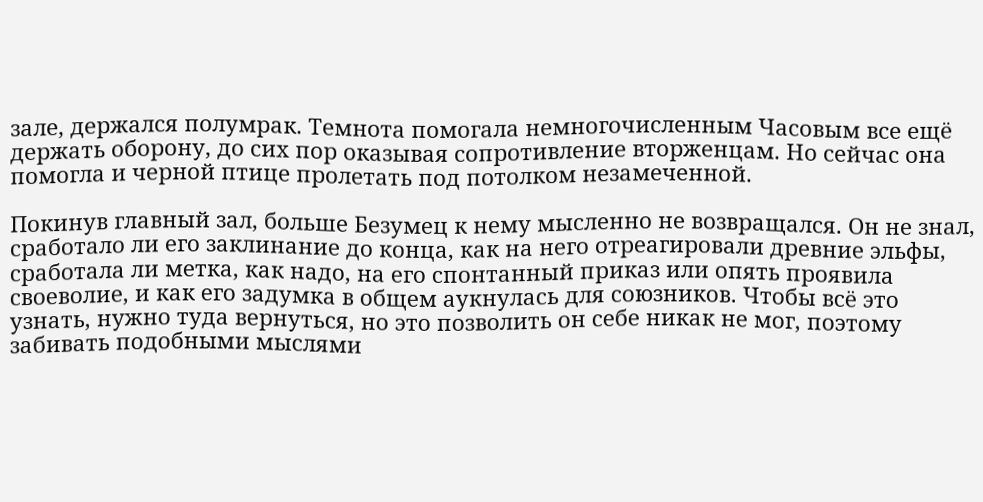зале, держался полумрак. Темнота помогала немногочисленным Часовым все ещё держать оборону, до сих пор оказывая сопротивление вторженцам. Но сейчас она помогла и черной птице пролетать под потолком незамеченной.

Покинув главный зал, больше Безумец к нему мысленно не возвращался. Он не знал, сработало ли его заклинание до конца, как на него отреагировали древние эльфы, сработала ли метка, как надо, на его спонтанный приказ или опять проявила своеволие, и как его задумка в общем аукнулась для союзников. Чтобы всё это узнать, нужно туда вернуться, но это позволить он себе никак не мог, поэтому забивать подобными мыслями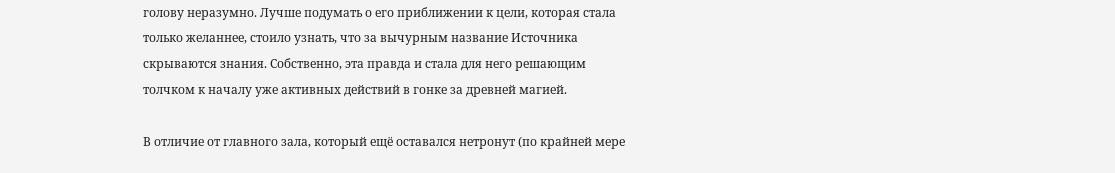голову неразумно. Лучше подумать о его приближении к цели, которая стала только желаннее, стоило узнать, что за вычурным название Источника скрываются знания. Собственно, эта правда и стала для него решающим толчком к началу уже активных действий в гонке за древней магией.

В отличие от главного зала, который ещё оставался нетронут (по крайней мере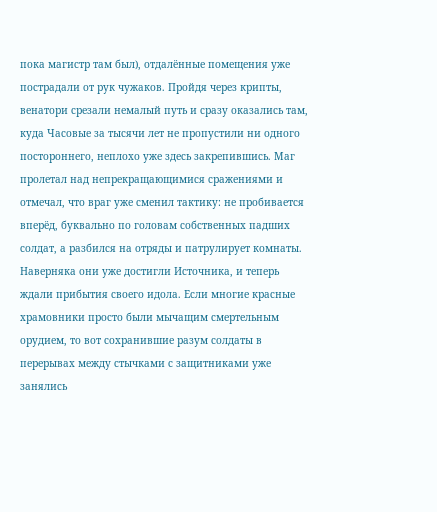пока магистр там был), отдалённые помещения уже пострадали от рук чужаков. Пройдя через крипты, венатори срезали немалый путь и сразу оказались там, куда Часовые за тысячи лет не пропустили ни одного постороннего, неплохо уже здесь закрепившись. Маг пролетал над непрекращающимися сражениями и отмечал, что враг уже сменил тактику: не пробивается вперёд, буквально по головам собственных падших солдат, а разбился на отряды и патрулирует комнаты. Наверняка они уже достигли Источника, и теперь ждали прибытия своего идола. Если многие красные храмовники просто были мычащим смертельным орудием, то вот сохранившие разум солдаты в перерывах между стычками с защитниками уже занялись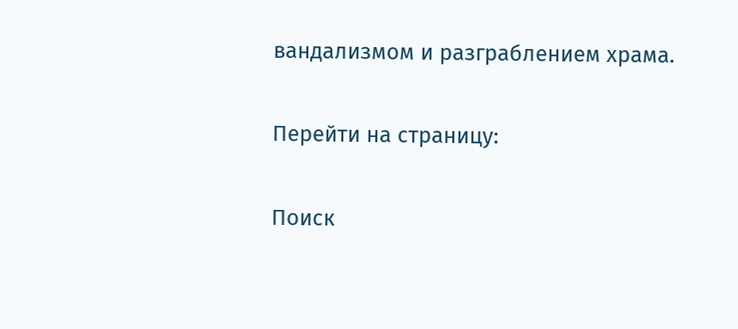вандализмом и разграблением храма.

Перейти на страницу:

Поиск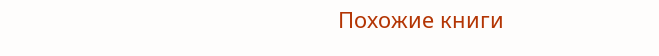Похожие книги